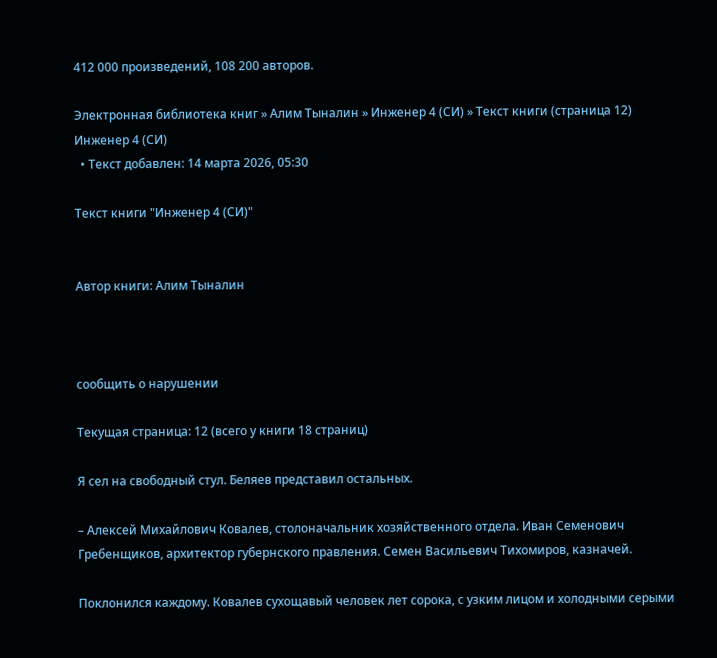412 000 произведений, 108 200 авторов.

Электронная библиотека книг » Алим Тыналин » Инженер 4 (СИ) » Текст книги (страница 12)
Инженер 4 (СИ)
  • Текст добавлен: 14 марта 2026, 05:30

Текст книги "Инженер 4 (СИ)"


Автор книги: Алим Тыналин



сообщить о нарушении

Текущая страница: 12 (всего у книги 18 страниц)

Я сел на свободный стул. Беляев представил остальных.

– Алексей Михайлович Ковалев, столоначальник хозяйственного отдела. Иван Семенович Гребенщиков, архитектор губернского правления. Семен Васильевич Тихомиров, казначей.

Поклонился каждому. Ковалев сухощавый человек лет сорока, с узким лицом и холодными серыми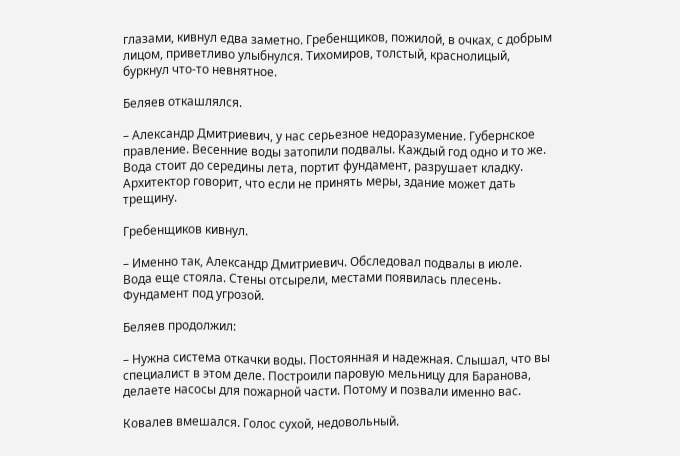глазами, кивнул едва заметно. Гребенщиков, пожилой, в очках, с добрым лицом, приветливо улыбнулся. Тихомиров, толстый, краснолицый, буркнул что-то невнятное.

Беляев откашлялся.

– Александр Дмитриевич, у нас серьезное недоразумение. Губернское правление. Весенние воды затопили подвалы. Каждый год одно и то же. Вода стоит до середины лета, портит фундамент, разрушает кладку. Архитектор говорит, что если не принять меры, здание может дать трещину.

Гребенщиков кивнул.

– Именно так, Александр Дмитриевич. Обследовал подвалы в июле. Вода еще стояла. Стены отсырели, местами появилась плесень. Фундамент под угрозой.

Беляев продолжил:

– Нужна система откачки воды. Постоянная и надежная. Слышал, что вы специалист в этом деле. Построили паровую мельницу для Баранова, делаете насосы для пожарной части. Потому и позвали именно вас.

Ковалев вмешался. Голос сухой, недовольный.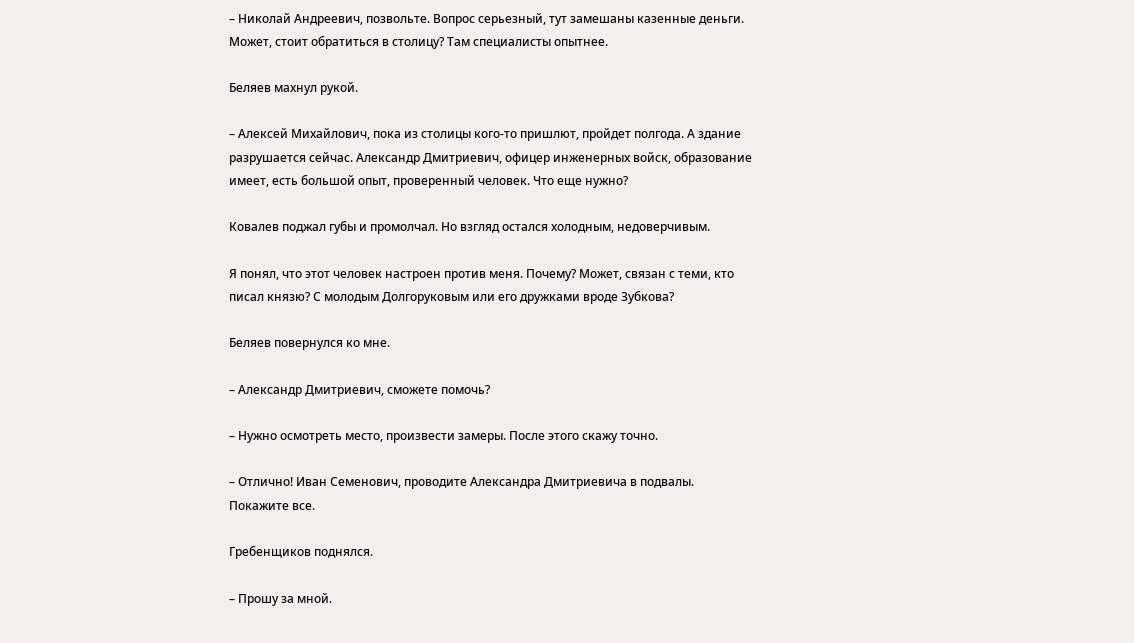– Николай Андреевич, позвольте. Вопрос серьезный, тут замешаны казенные деньги. Может, стоит обратиться в столицу? Там специалисты опытнее.

Беляев махнул рукой.

– Алексей Михайлович, пока из столицы кого-то пришлют, пройдет полгода. А здание разрушается сейчас. Александр Дмитриевич, офицер инженерных войск, образование имеет, есть большой опыт, проверенный человек. Что еще нужно?

Ковалев поджал губы и промолчал. Но взгляд остался холодным, недоверчивым.

Я понял, что этот человек настроен против меня. Почему? Может, связан с теми, кто писал князю? С молодым Долгоруковым или его дружками вроде Зубкова?

Беляев повернулся ко мне.

– Александр Дмитриевич, сможете помочь?

– Нужно осмотреть место, произвести замеры. После этого скажу точно.

– Отлично! Иван Семенович, проводите Александра Дмитриевича в подвалы. Покажите все.

Гребенщиков поднялся.

– Прошу за мной.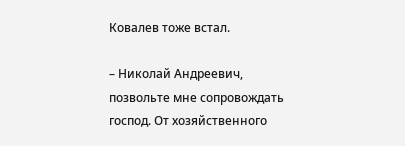Ковалев тоже встал.

– Николай Андреевич, позвольте мне сопровождать господ. От хозяйственного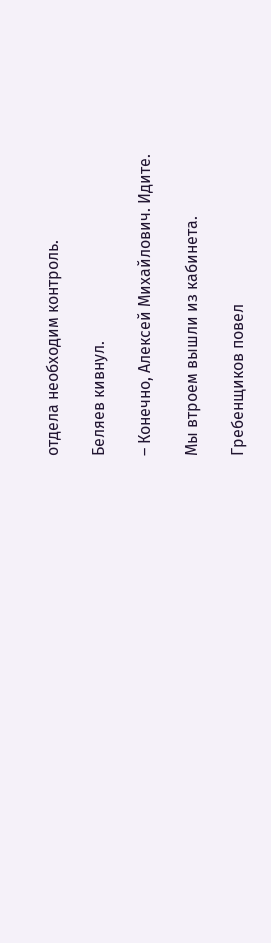отдела необходим контроль.

Беляев кивнул.

– Конечно, Алексей Михайлович. Идите.

Мы втроем вышли из кабинета.

Гребенщиков повел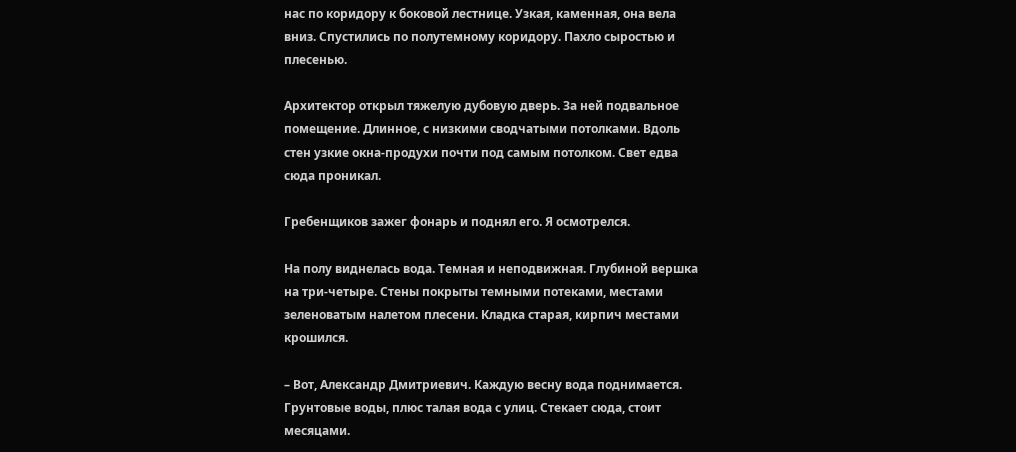нас по коридору к боковой лестнице. Узкая, каменная, она вела вниз. Спустились по полутемному коридору. Пахло сыростью и плесенью.

Архитектор открыл тяжелую дубовую дверь. За ней подвальное помещение. Длинное, с низкими сводчатыми потолками. Вдоль стен узкие окна-продухи почти под самым потолком. Свет едва сюда проникал.

Гребенщиков зажег фонарь и поднял его. Я осмотрелся.

На полу виднелась вода. Темная и неподвижная. Глубиной вершка на три-четыре. Стены покрыты темными потеками, местами зеленоватым налетом плесени. Кладка старая, кирпич местами крошился.

– Вот, Александр Дмитриевич. Каждую весну вода поднимается. Грунтовые воды, плюс талая вода с улиц. Стекает сюда, стоит месяцами.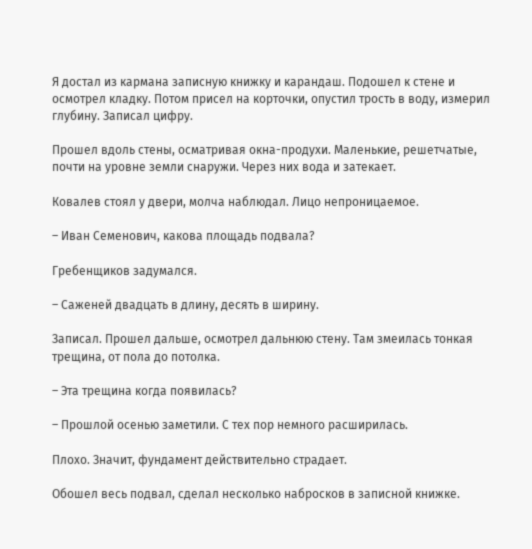Я достал из кармана записную книжку и карандаш. Подошел к стене и осмотрел кладку. Потом присел на корточки, опустил трость в воду, измерил глубину. Записал цифру.

Прошел вдоль стены, осматривая окна-продухи. Маленькие, решетчатые, почти на уровне земли снаружи. Через них вода и затекает.

Ковалев стоял у двери, молча наблюдал. Лицо непроницаемое.

– Иван Семенович, какова площадь подвала?

Гребенщиков задумался.

– Саженей двадцать в длину, десять в ширину.

Записал. Прошел дальше, осмотрел дальнюю стену. Там змеилась тонкая трещина, от пола до потолка.

– Эта трещина когда появилась?

– Прошлой осенью заметили. С тех пор немного расширилась.

Плохо. Значит, фундамент действительно страдает.

Обошел весь подвал, сделал несколько набросков в записной книжке.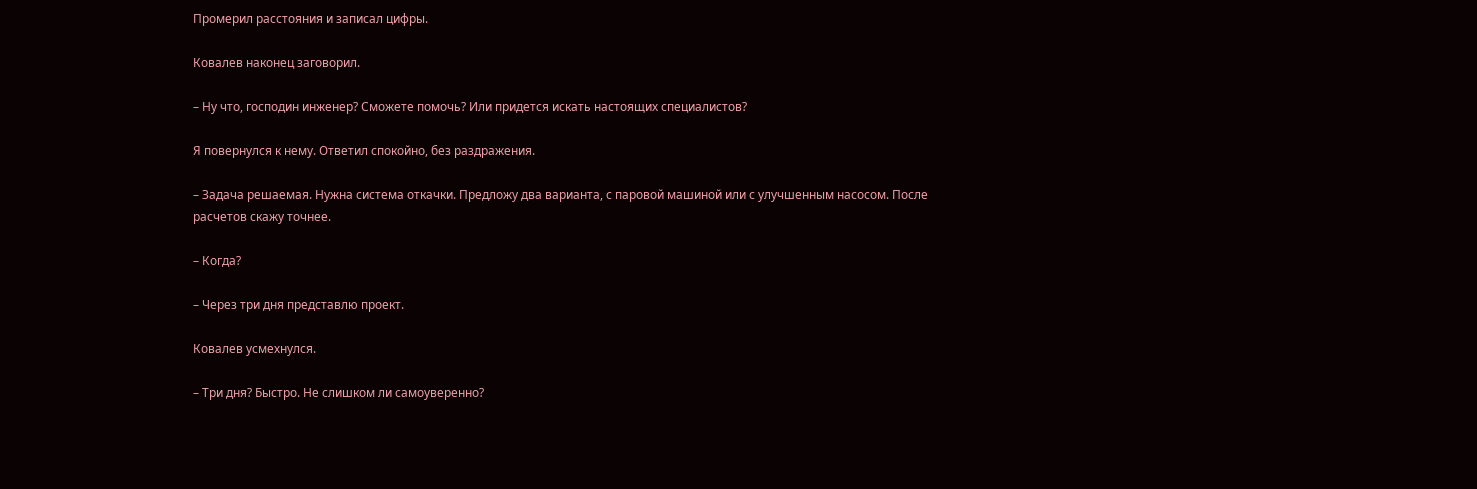Промерил расстояния и записал цифры.

Ковалев наконец заговорил.

– Ну что, господин инженер? Сможете помочь? Или придется искать настоящих специалистов?

Я повернулся к нему. Ответил спокойно, без раздражения.

– Задача решаемая. Нужна система откачки. Предложу два варианта, с паровой машиной или с улучшенным насосом. После расчетов скажу точнее.

– Когда?

– Через три дня представлю проект.

Ковалев усмехнулся.

– Три дня? Быстро. Не слишком ли самоуверенно?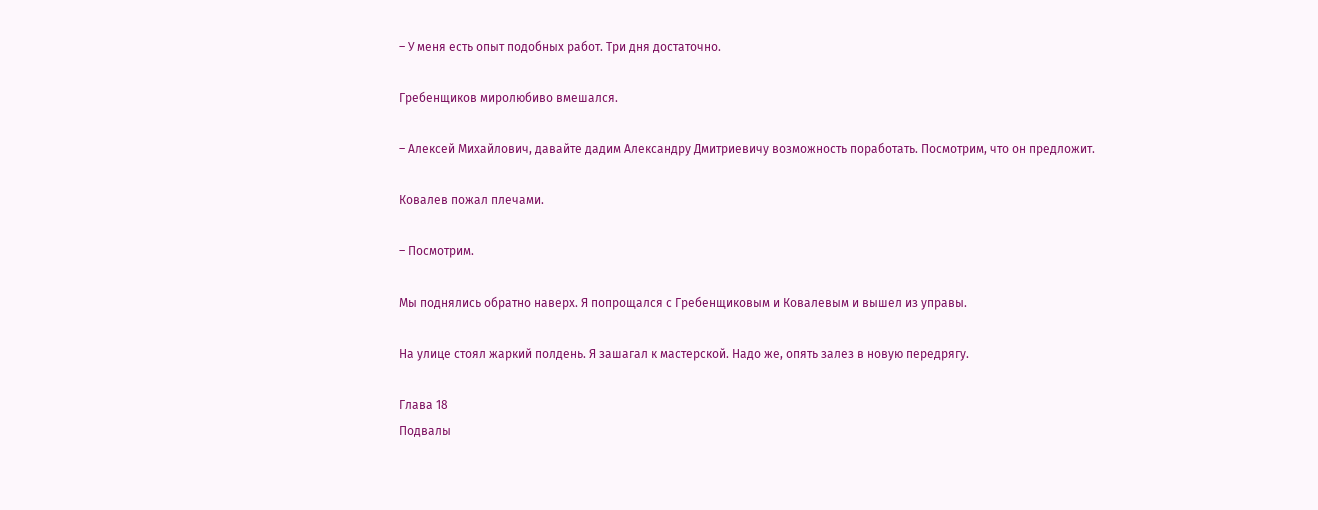– У меня есть опыт подобных работ. Три дня достаточно.

Гребенщиков миролюбиво вмешался.

– Алексей Михайлович, давайте дадим Александру Дмитриевичу возможность поработать. Посмотрим, что он предложит.

Ковалев пожал плечами.

– Посмотрим.

Мы поднялись обратно наверх. Я попрощался с Гребенщиковым и Ковалевым и вышел из управы.

На улице стоял жаркий полдень. Я зашагал к мастерской. Надо же, опять залез в новую передрягу.

Глава 18
Подвалы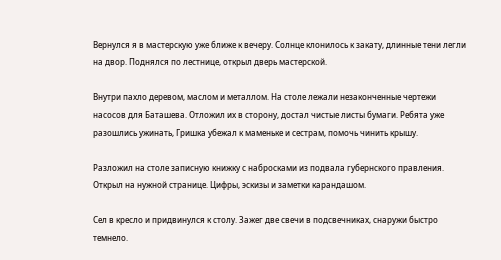Вернулся я в мастерскую уже ближе к вечеру. Солнце клонилось к закату, длинные тени легли на двор. Поднялся по лестнице, открыл дверь мастерской.

Внутри пахло деревом, маслом и металлом. На столе лежали незаконченные чертежи насосов для Баташева. Отложил их в сторону, достал чистые листы бумаги. Ребята уже разошлись ужинать, Гришка убежал к маменьке и сестрам, помочь чинить крышу.

Разложил на столе записную книжку с набросками из подвала губернского правления. Открыл на нужной странице. Цифры, эскизы и заметки карандашом.

Сел в кресло и придвинулся к столу. Зажег две свечи в подсвечниках, снаружи быстро темнело.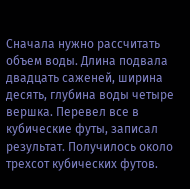Сначала нужно рассчитать объем воды. Длина подвала двадцать саженей, ширина десять, глубина воды четыре вершка. Перевел все в кубические футы, записал результат. Получилось около трехсот кубических футов.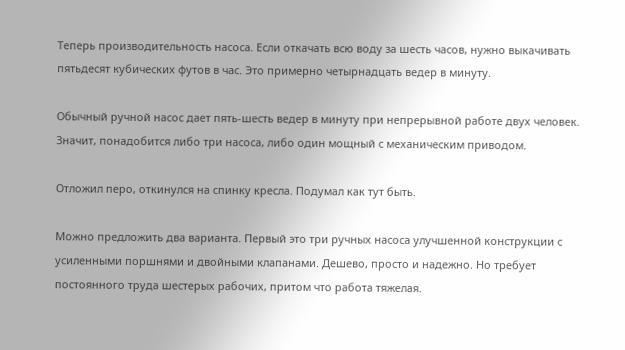Теперь производительность насоса. Если откачать всю воду за шесть часов, нужно выкачивать пятьдесят кубических футов в час. Это примерно четырнадцать ведер в минуту.

Обычный ручной насос дает пять-шесть ведер в минуту при непрерывной работе двух человек. Значит, понадобится либо три насоса, либо один мощный с механическим приводом.

Отложил перо, откинулся на спинку кресла. Подумал как тут быть.

Можно предложить два варианта. Первый это три ручных насоса улучшенной конструкции с усиленными поршнями и двойными клапанами. Дешево, просто и надежно. Но требует постоянного труда шестерых рабочих, притом что работа тяжелая.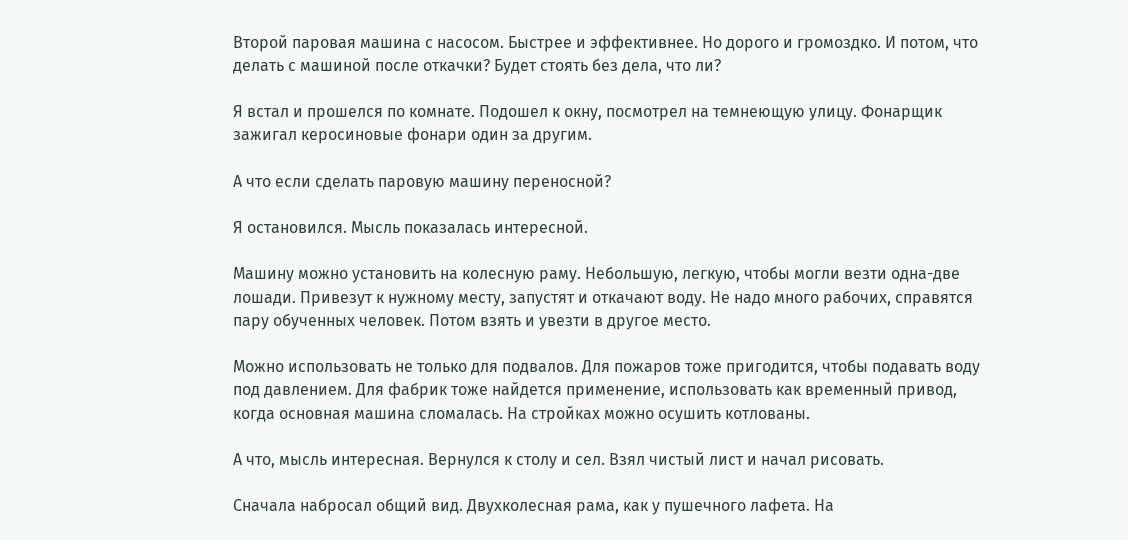Второй паровая машина с насосом. Быстрее и эффективнее. Но дорого и громоздко. И потом, что делать с машиной после откачки? Будет стоять без дела, что ли?

Я встал и прошелся по комнате. Подошел к окну, посмотрел на темнеющую улицу. Фонарщик зажигал керосиновые фонари один за другим.

А что если сделать паровую машину переносной?

Я остановился. Мысль показалась интересной.

Машину можно установить на колесную раму. Небольшую, легкую, чтобы могли везти одна-две лошади. Привезут к нужному месту, запустят и откачают воду. Не надо много рабочих, справятся пару обученных человек. Потом взять и увезти в другое место.

Можно использовать не только для подвалов. Для пожаров тоже пригодится, чтобы подавать воду под давлением. Для фабрик тоже найдется применение, использовать как временный привод, когда основная машина сломалась. На стройках можно осушить котлованы.

А что, мысль интересная. Вернулся к столу и сел. Взял чистый лист и начал рисовать.

Сначала набросал общий вид. Двухколесная рама, как у пушечного лафета. На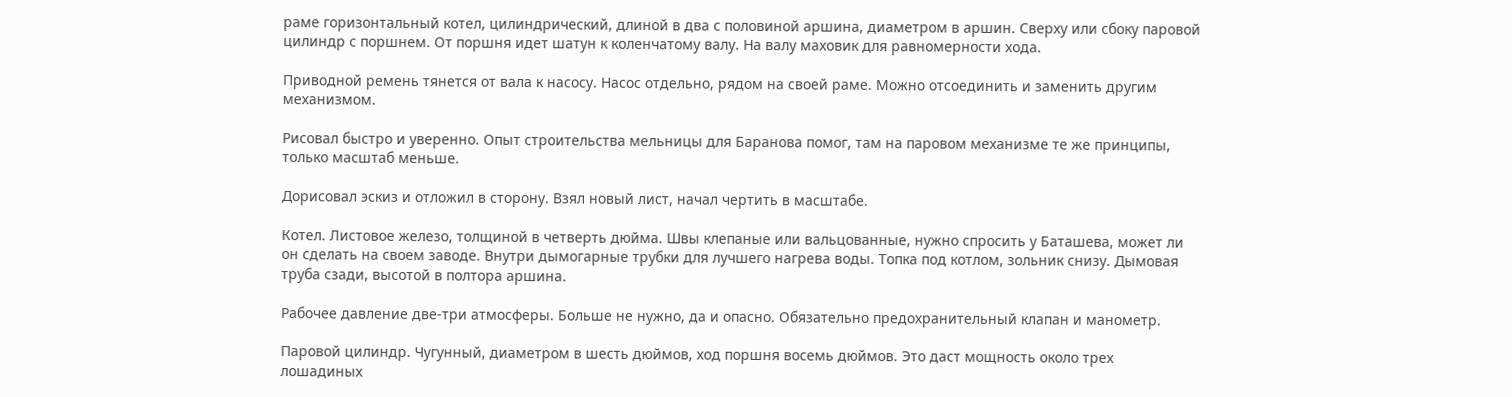раме горизонтальный котел, цилиндрический, длиной в два с половиной аршина, диаметром в аршин. Сверху или сбоку паровой цилиндр с поршнем. От поршня идет шатун к коленчатому валу. На валу маховик для равномерности хода.

Приводной ремень тянется от вала к насосу. Насос отдельно, рядом на своей раме. Можно отсоединить и заменить другим механизмом.

Рисовал быстро и уверенно. Опыт строительства мельницы для Баранова помог, там на паровом механизме те же принципы, только масштаб меньше.

Дорисовал эскиз и отложил в сторону. Взял новый лист, начал чертить в масштабе.

Котел. Листовое железо, толщиной в четверть дюйма. Швы клепаные или вальцованные, нужно спросить у Баташева, может ли он сделать на своем заводе. Внутри дымогарные трубки для лучшего нагрева воды. Топка под котлом, зольник снизу. Дымовая труба сзади, высотой в полтора аршина.

Рабочее давление две-три атмосферы. Больше не нужно, да и опасно. Обязательно предохранительный клапан и манометр.

Паровой цилиндр. Чугунный, диаметром в шесть дюймов, ход поршня восемь дюймов. Это даст мощность около трех лошадиных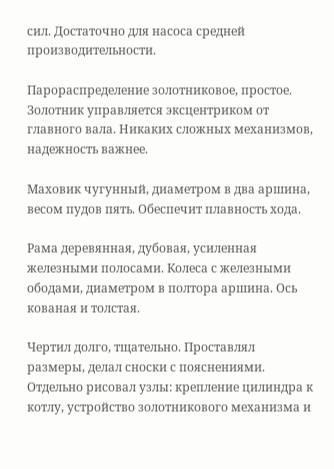сил. Достаточно для насоса средней производительности.

Парораспределение золотниковое, простое. Золотник управляется эксцентриком от главного вала. Никаких сложных механизмов, надежность важнее.

Маховик чугунный, диаметром в два аршина, весом пудов пять. Обеспечит плавность хода.

Рама деревянная, дубовая, усиленная железными полосами. Колеса с железными ободами, диаметром в полтора аршина. Ось кованая и толстая.

Чертил долго, тщательно. Проставлял размеры, делал сноски с пояснениями. Отдельно рисовал узлы: крепление цилиндра к котлу, устройство золотникового механизма и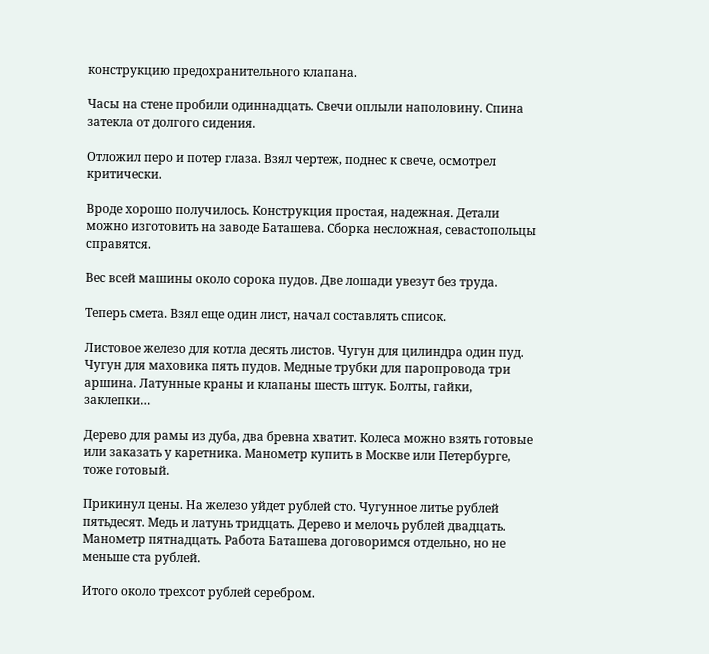конструкцию предохранительного клапана.

Часы на стене пробили одиннадцать. Свечи оплыли наполовину. Спина затекла от долгого сидения.

Отложил перо и потер глаза. Взял чертеж, поднес к свече, осмотрел критически.

Вроде хорошо получилось. Конструкция простая, надежная. Детали можно изготовить на заводе Баташева. Сборка несложная, севастопольцы справятся.

Вес всей машины около сорока пудов. Две лошади увезут без труда.

Теперь смета. Взял еще один лист, начал составлять список.

Листовое железо для котла десять листов. Чугун для цилиндра один пуд. Чугун для маховика пять пудов. Медные трубки для паропровода три аршина. Латунные краны и клапаны шесть штук. Болты, гайки, заклепки…

Дерево для рамы из дуба, два бревна хватит. Колеса можно взять готовые или заказать у каретника. Манометр купить в Москве или Петербурге, тоже готовый.

Прикинул цены. На железо уйдет рублей сто. Чугунное литье рублей пятьдесят. Медь и латунь тридцать. Дерево и мелочь рублей двадцать. Манометр пятнадцать. Работа Баташева договоримся отдельно, но не меньше ста рублей.

Итого около трехсот рублей серебром.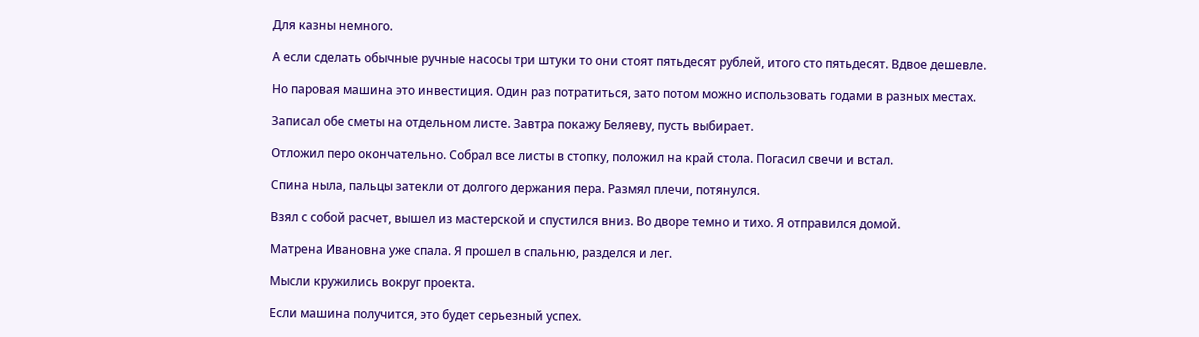Для казны немного.

А если сделать обычные ручные насосы три штуки то они стоят пятьдесят рублей, итого сто пятьдесят. Вдвое дешевле.

Но паровая машина это инвестиция. Один раз потратиться, зато потом можно использовать годами в разных местах.

Записал обе сметы на отдельном листе. Завтра покажу Беляеву, пусть выбирает.

Отложил перо окончательно. Собрал все листы в стопку, положил на край стола. Погасил свечи и встал.

Спина ныла, пальцы затекли от долгого держания пера. Размял плечи, потянулся.

Взял с собой расчет, вышел из мастерской и спустился вниз. Во дворе темно и тихо. Я отправился домой.

Матрена Ивановна уже спала. Я прошел в спальню, разделся и лег.

Мысли кружились вокруг проекта.

Если машина получится, это будет серьезный успех.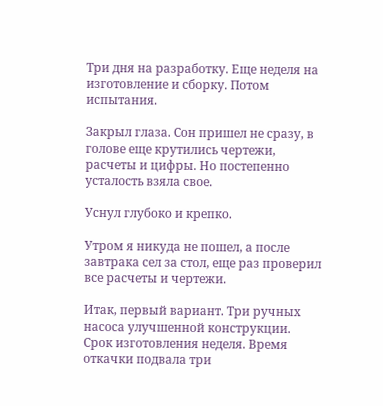Три дня на разработку. Еще неделя на изготовление и сборку. Потом испытания.

Закрыл глаза. Сон пришел не сразу, в голове еще крутились чертежи, расчеты и цифры. Но постепенно усталость взяла свое.

Уснул глубоко и крепко.

Утром я никуда не пошел, а после завтрака сел за стол, еще раз проверил все расчеты и чертежи.

Итак, первый вариант. Три ручных насоса улучшенной конструкции. Срок изготовления неделя. Время откачки подвала три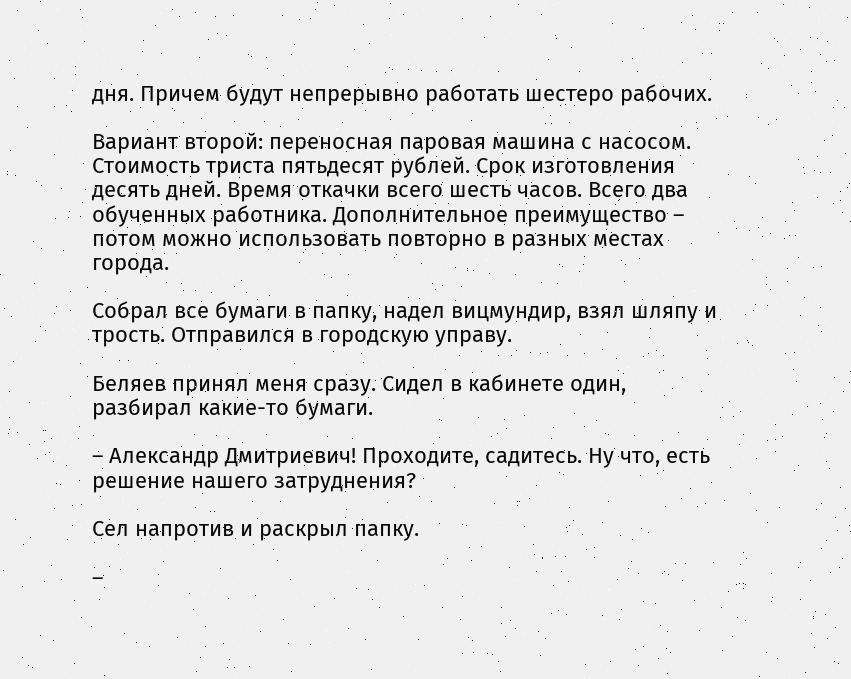дня. Причем будут непрерывно работать шестеро рабочих.

Вариант второй: переносная паровая машина с насосом. Стоимость триста пятьдесят рублей. Срок изготовления десять дней. Время откачки всего шесть часов. Всего два обученных работника. Дополнительное преимущество – потом можно использовать повторно в разных местах города.

Собрал все бумаги в папку, надел вицмундир, взял шляпу и трость. Отправился в городскую управу.

Беляев принял меня сразу. Сидел в кабинете один, разбирал какие-то бумаги.

– Александр Дмитриевич! Проходите, садитесь. Ну что, есть решение нашего затруднения?

Сел напротив и раскрыл папку.

–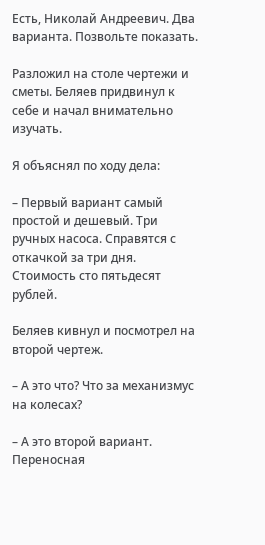Есть, Николай Андреевич. Два варианта. Позвольте показать.

Разложил на столе чертежи и сметы. Беляев придвинул к себе и начал внимательно изучать.

Я объяснял по ходу дела:

– Первый вариант самый простой и дешевый. Три ручных насоса. Справятся с откачкой за три дня. Стоимость сто пятьдесят рублей.

Беляев кивнул и посмотрел на второй чертеж.

– А это что? Что за механизмус на колесах?

– А это второй вариант. Переносная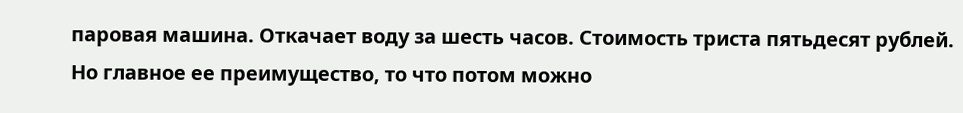паровая машина. Откачает воду за шесть часов. Стоимость триста пятьдесят рублей. Но главное ее преимущество, то что потом можно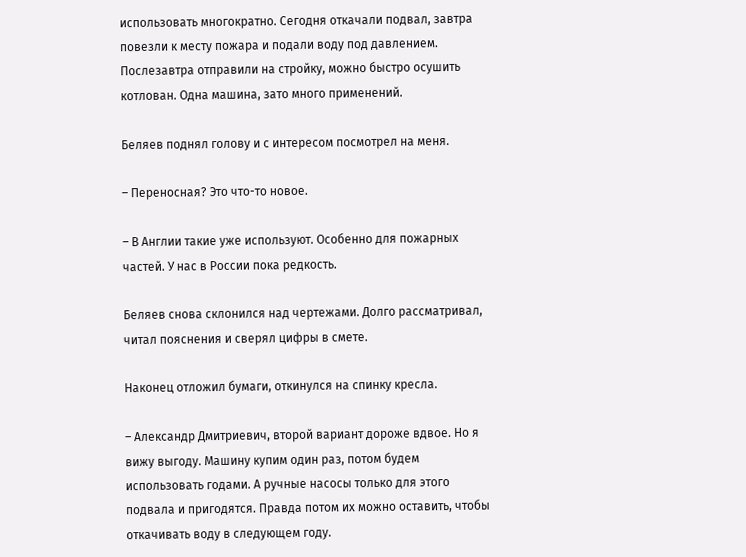использовать многократно. Сегодня откачали подвал, завтра повезли к месту пожара и подали воду под давлением. Послезавтра отправили на стройку, можно быстро осушить котлован. Одна машина, зато много применений.

Беляев поднял голову и с интересом посмотрел на меня.

– Переносная? Это что-то новое.

– В Англии такие уже используют. Особенно для пожарных частей. У нас в России пока редкость.

Беляев снова склонился над чертежами. Долго рассматривал, читал пояснения и сверял цифры в смете.

Наконец отложил бумаги, откинулся на спинку кресла.

– Александр Дмитриевич, второй вариант дороже вдвое. Но я вижу выгоду. Машину купим один раз, потом будем использовать годами. А ручные насосы только для этого подвала и пригодятся. Правда потом их можно оставить, чтобы откачивать воду в следующем году.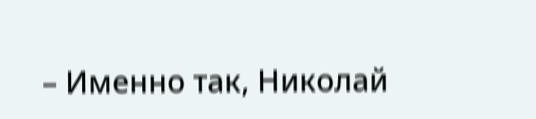– Именно так, Николай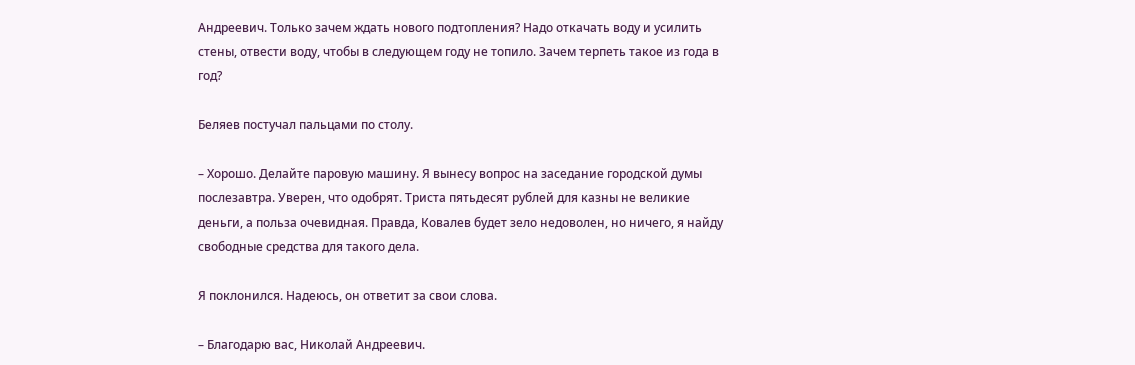Андреевич. Только зачем ждать нового подтопления? Надо откачать воду и усилить стены, отвести воду, чтобы в следующем году не топило. Зачем терпеть такое из года в год?

Беляев постучал пальцами по столу.

– Хорошо. Делайте паровую машину. Я вынесу вопрос на заседание городской думы послезавтра. Уверен, что одобрят. Триста пятьдесят рублей для казны не великие деньги, а польза очевидная. Правда, Ковалев будет зело недоволен, но ничего, я найду свободные средства для такого дела.

Я поклонился. Надеюсь, он ответит за свои слова.

– Благодарю вас, Николай Андреевич.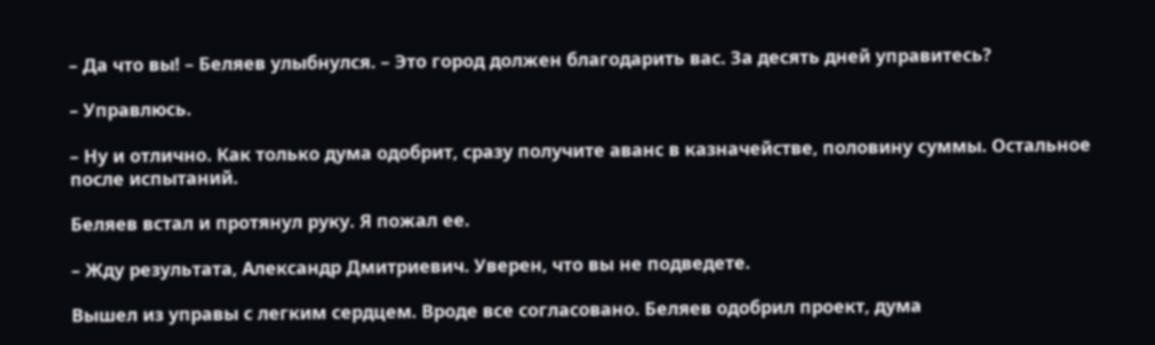– Да что вы! – Беляев улыбнулся. – Это город должен благодарить вас. За десять дней управитесь?

– Управлюсь.

– Ну и отлично. Как только дума одобрит, сразу получите аванс в казначействе, половину суммы. Остальное после испытаний.

Беляев встал и протянул руку. Я пожал ее.

– Жду результата, Александр Дмитриевич. Уверен, что вы не подведете.

Вышел из управы с легким сердцем. Вроде все согласовано. Беляев одобрил проект, дума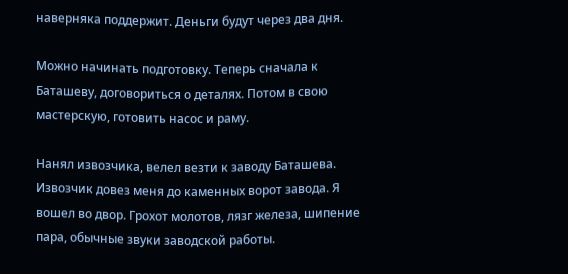наверняка поддержит. Деньги будут через два дня.

Можно начинать подготовку. Теперь сначала к Баташеву, договориться о деталях. Потом в свою мастерскую, готовить насос и раму.

Нанял извозчика, велел везти к заводу Баташева. Извозчик довез меня до каменных ворот завода. Я вошел во двор. Грохот молотов, лязг железа, шипение пара, обычные звуки заводской работы.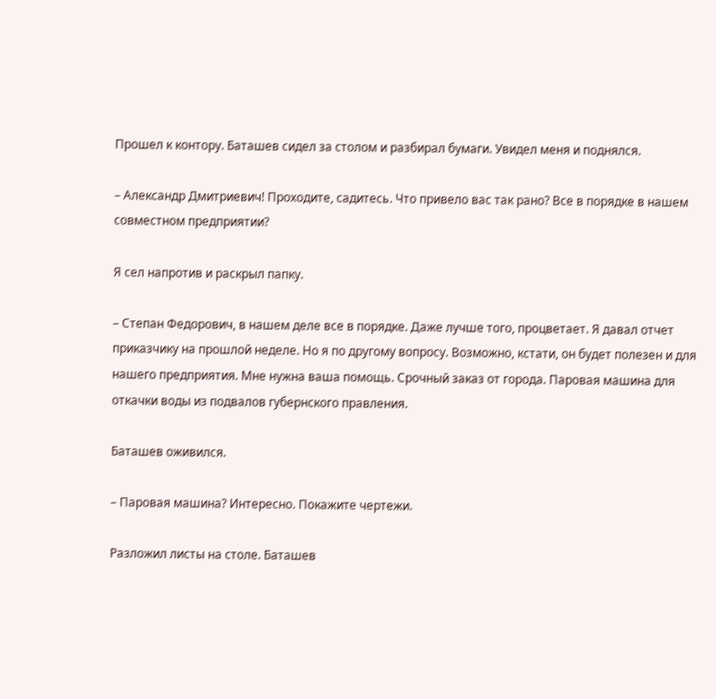Прошел к контору. Баташев сидел за столом и разбирал бумаги. Увидел меня и поднялся.

– Александр Дмитриевич! Проходите, садитесь. Что привело вас так рано? Все в порядке в нашем совместном предприятии?

Я сел напротив и раскрыл папку.

– Степан Федорович, в нашем деле все в порядке. Даже лучше того, процветает. Я давал отчет приказчику на прошлой неделе. Но я по другому вопросу. Возможно, кстати, он будет полезен и для нашего предприятия. Мне нужна ваша помощь. Срочный заказ от города. Паровая машина для откачки воды из подвалов губернского правления.

Баташев оживился.

– Паровая машина? Интересно. Покажите чертежи.

Разложил листы на столе. Баташев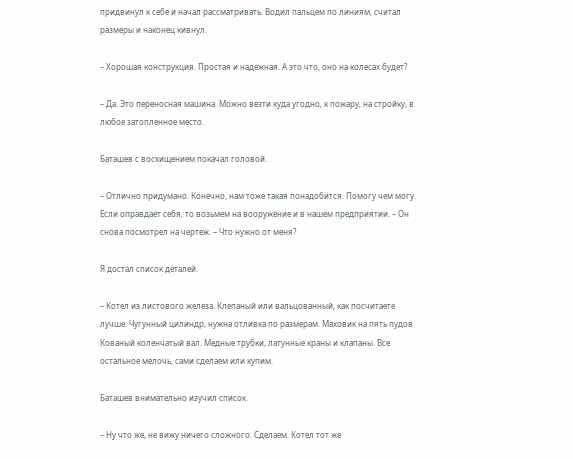придвинул к себе и начал рассматривать. Водил пальцем по линиям, считал размеры и наконец кивнул.

– Хорошая конструкция. Простая и надежная. А это что, оно на колесах будет?

– Да. Это переносная машина. Можно везти куда угодно, к пожару, на стройку, в любое затопленное место.

Баташев с восхищением покачал головой.

– Отлично придумано. Конечно, нам тоже такая понадобится. Помогу чем могу. Если оправдает себя, то возьмем на вооружение и в нашем предприятии. – Он снова посмотрел на чертеж. – Что нужно от меня?

Я достал список деталей.

– Котел из листового железа. Клепаный или вальцованный, как посчитаете лучше. Чугунный цилиндр, нужна отливка по размерам. Маховик на пять пудов. Кованый коленчатый вал. Медные трубки, латунные краны и клапаны. Все остальное мелочь, сами сделаем или купим.

Баташев внимательно изучил список.

– Ну что же, не вижу ничего сложного. Сделаем. Котел тот же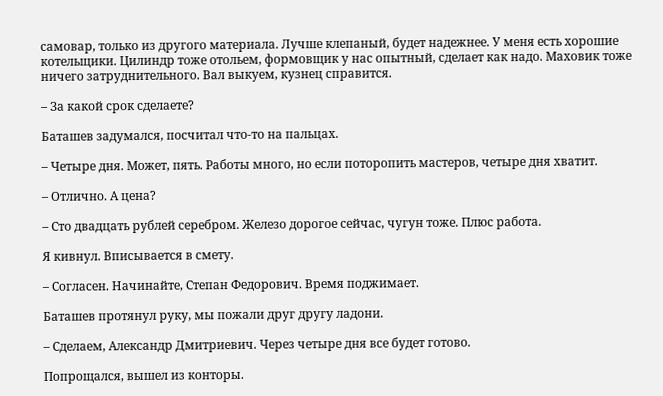самовар, только из другого материала. Лучше клепаный, будет надежнее. У меня есть хорошие котельщики. Цилиндр тоже отольем, формовщик у нас опытный, сделает как надо. Маховик тоже ничего затруднительного. Вал выкуем, кузнец справится.

– За какой срок сделаете?

Баташев задумался, посчитал что-то на пальцах.

– Четыре дня. Может, пять. Работы много, но если поторопить мастеров, четыре дня хватит.

– Отлично. А цена?

– Сто двадцать рублей серебром. Железо дорогое сейчас, чугун тоже. Плюс работа.

Я кивнул. Вписывается в смету.

– Согласен. Начинайте, Степан Федорович. Время поджимает.

Баташев протянул руку, мы пожали друг другу ладони.

– Сделаем, Александр Дмитриевич. Через четыре дня все будет готово.

Попрощался, вышел из конторы.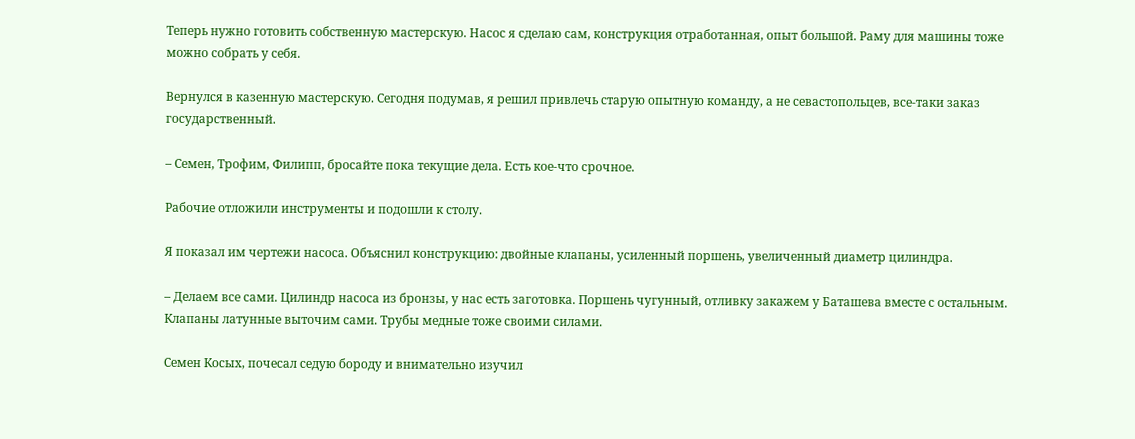Теперь нужно готовить собственную мастерскую. Насос я сделаю сам, конструкция отработанная, опыт большой. Раму для машины тоже можно собрать у себя.

Вернулся в казенную мастерскую. Сегодня подумав, я решил привлечь старую опытную команду, а не севастопольцев, все-таки заказ государственный.

– Семен, Трофим, Филипп, бросайте пока текущие дела. Есть кое-что срочное.

Рабочие отложили инструменты и подошли к столу.

Я показал им чертежи насоса. Объяснил конструкцию: двойные клапаны, усиленный поршень, увеличенный диаметр цилиндра.

– Делаем все сами. Цилиндр насоса из бронзы, у нас есть заготовка. Поршень чугунный, отливку закажем у Баташева вместе с остальным. Клапаны латунные выточим сами. Трубы медные тоже своими силами.

Семен Косых, почесал седую бороду и внимательно изучил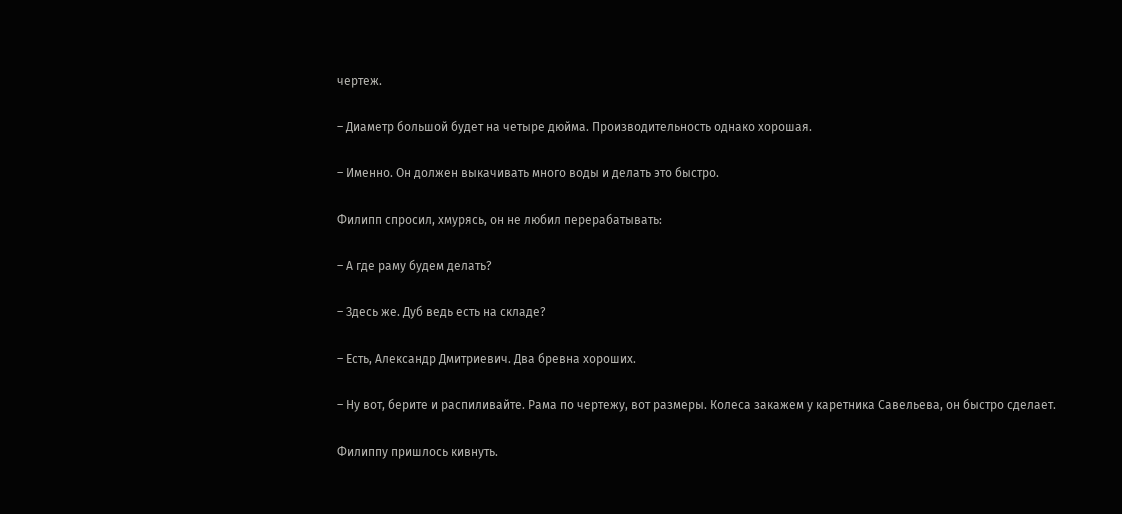чертеж.

– Диаметр большой будет на четыре дюйма. Производительность однако хорошая.

– Именно. Он должен выкачивать много воды и делать это быстро.

Филипп спросил, хмурясь, он не любил перерабатывать:

– А где раму будем делать?

– Здесь же. Дуб ведь есть на складе?

– Есть, Александр Дмитриевич. Два бревна хороших.

– Ну вот, берите и распиливайте. Рама по чертежу, вот размеры. Колеса закажем у каретника Савельева, он быстро сделает.

Филиппу пришлось кивнуть.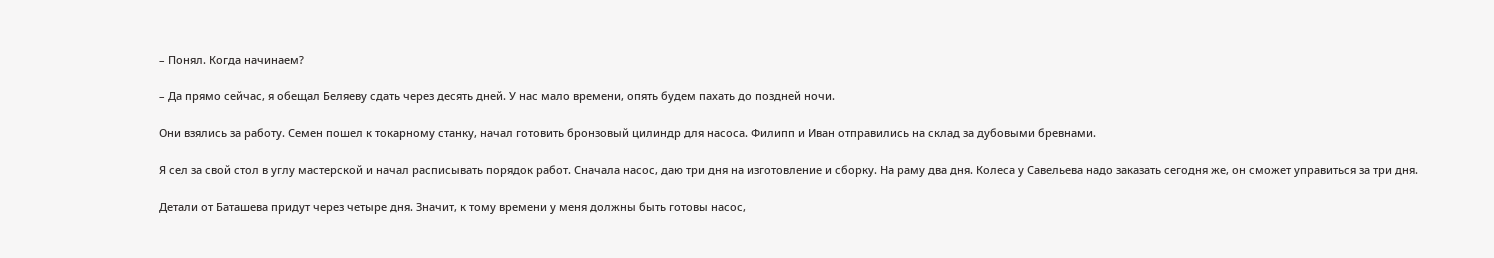– Понял. Когда начинаем?

– Да прямо сейчас, я обещал Беляеву сдать через десять дней. У нас мало времени, опять будем пахать до поздней ночи.

Они взялись за работу. Семен пошел к токарному станку, начал готовить бронзовый цилиндр для насоса. Филипп и Иван отправились на склад за дубовыми бревнами.

Я сел за свой стол в углу мастерской и начал расписывать порядок работ. Сначала насос, даю три дня на изготовление и сборку. На раму два дня. Колеса у Савельева надо заказать сегодня же, он сможет управиться за три дня.

Детали от Баташева придут через четыре дня. Значит, к тому времени у меня должны быть готовы насос,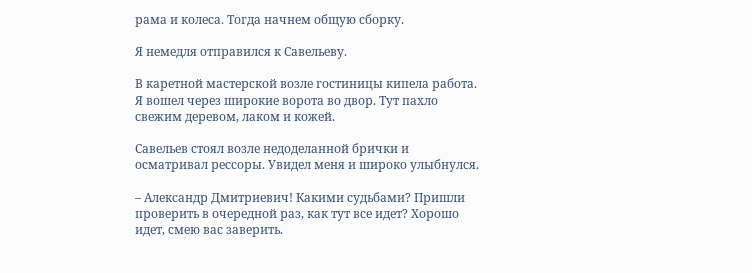рама и колеса. Тогда начнем общую сборку.

Я немедля отправился к Савельеву.

В каретной мастерской возле гостиницы кипела работа. Я вошел через широкие ворота во двор. Тут пахло свежим деревом, лаком и кожей.

Савельев стоял возле недоделанной брички и осматривал рессоры. Увидел меня и широко улыбнулся.

– Александр Дмитриевич! Какими судьбами? Пришли проверить в очередной раз, как тут все идет? Хорошо идет, смею вас заверить.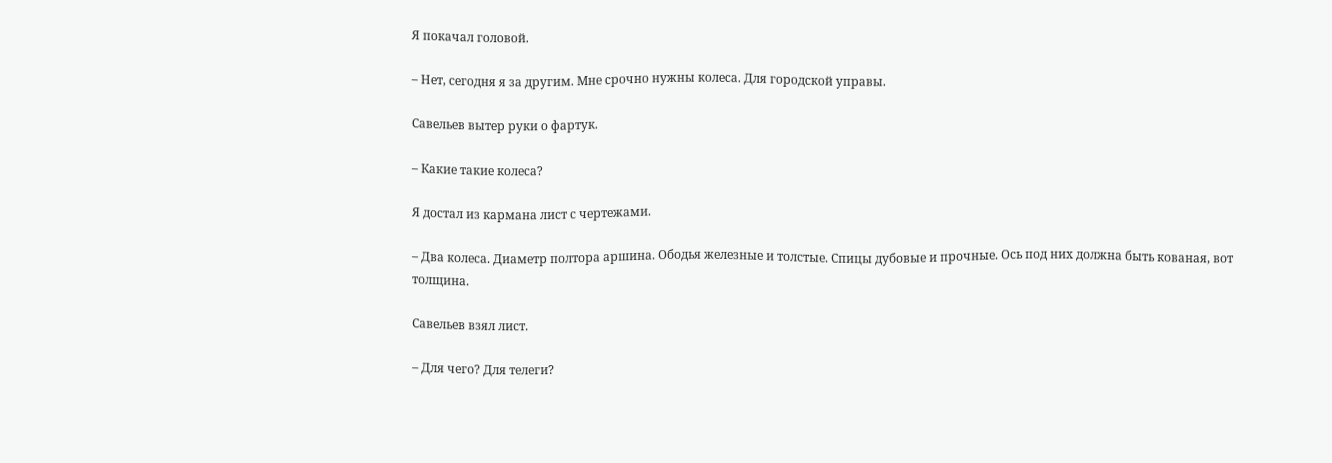Я покачал головой.

– Нет, сегодня я за другим. Мне срочно нужны колеса. Для городской управы.

Савельев вытер руки о фартук.

– Какие такие колеса?

Я достал из кармана лист с чертежами.

– Два колеса. Диаметр полтора аршина. Ободья железные и толстые. Спицы дубовые и прочные. Ось под них должна быть кованая, вот толщина.

Савельев взял лист.

– Для чего? Для телеги?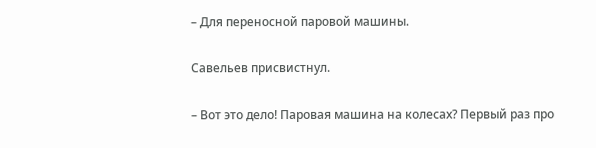– Для переносной паровой машины.

Савельев присвистнул.

– Вот это дело! Паровая машина на колесах? Первый раз про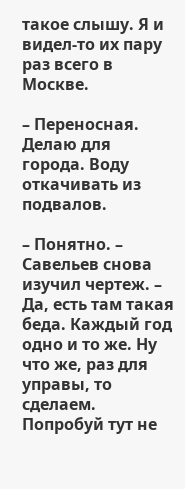такое слышу. Я и видел-то их пару раз всего в Москве.

– Переносная. Делаю для города. Воду откачивать из подвалов.

– Понятно. – Савельев снова изучил чертеж. – Да, есть там такая беда. Каждый год одно и то же. Ну что же, раз для управы, то сделаем. Попробуй тут не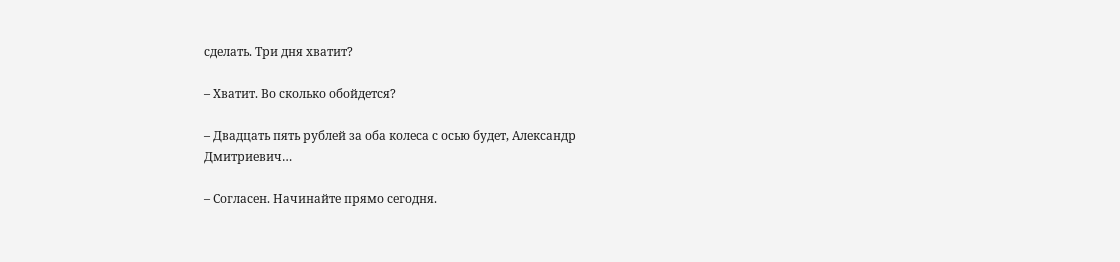сделать. Три дня хватит?

– Хватит. Во сколько обойдется?

– Двадцать пять рублей за оба колеса с осью будет, Александр Дмитриевич…

– Согласен. Начинайте прямо сегодня.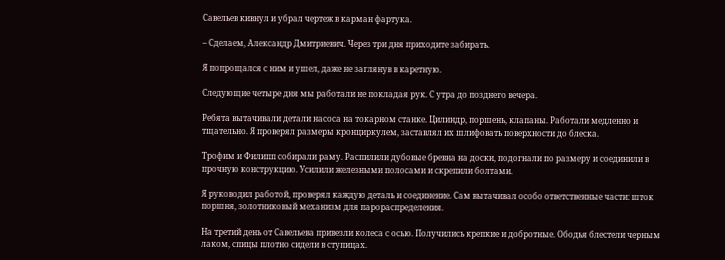Савельев кивнул и убрал чертеж в карман фартука.

– Сделаем, Александр Дмитриевич. Через три дня приходите забирать.

Я попрощался с ним и ушел, даже не заглянув в каретную.

Следующие четыре дня мы работали не покладая рук. С утра до позднего вечера.

Ребята вытачивали детали насоса на токарном станке. Цилиндр, поршень, клапаны. Работали медленно и тщательно. Я проверял размеры кронциркулем, заставлял их шлифовать поверхности до блеска.

Трофим и Филипп собирали раму. Распилили дубовые бревна на доски, подогнали по размеру и соединили в прочную конструкцию. Усилили железными полосами и скрепили болтами.

Я руководил работой, проверял каждую деталь и соединение. Сам вытачивал особо ответственные части: шток поршня, золотниковый механизм для парораспределения.

На третий день от Савельева привезли колеса с осью. Получились крепкие и добротные. Ободья блестели черным лаком, спицы плотно сидели в ступицах.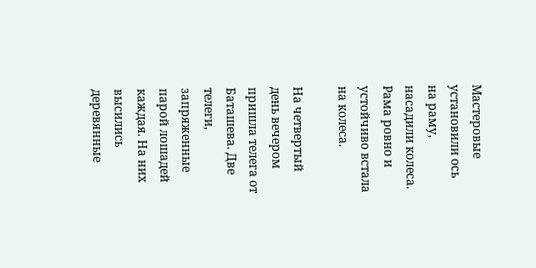Мастеровые установили ось на раму, насадили колеса. Рама ровно и устойчиво встала на колеса.

На четвертый день вечером пришла телега от Баташева. Две телеги, запряженные парой лошадей каждая. На них высились деревянные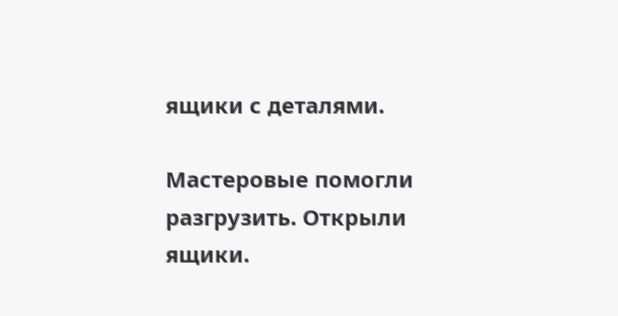ящики с деталями.

Мастеровые помогли разгрузить. Открыли ящики.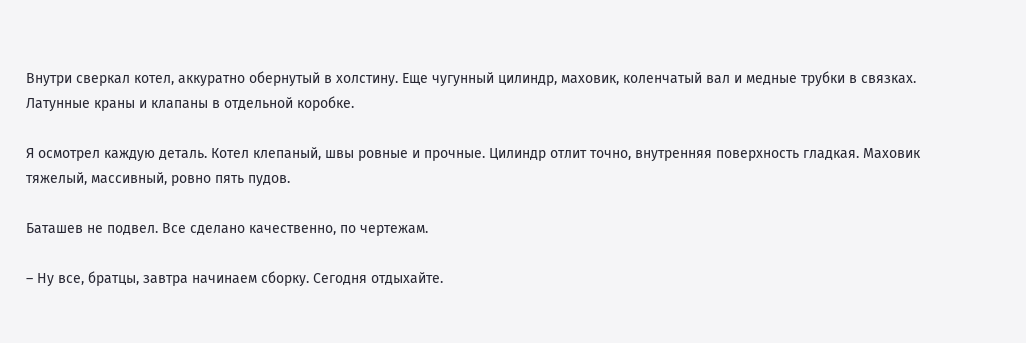Внутри сверкал котел, аккуратно обернутый в холстину. Еще чугунный цилиндр, маховик, коленчатый вал и медные трубки в связках. Латунные краны и клапаны в отдельной коробке.

Я осмотрел каждую деталь. Котел клепаный, швы ровные и прочные. Цилиндр отлит точно, внутренняя поверхность гладкая. Маховик тяжелый, массивный, ровно пять пудов.

Баташев не подвел. Все сделано качественно, по чертежам.

– Ну все, братцы, завтра начинаем сборку. Сегодня отдыхайте.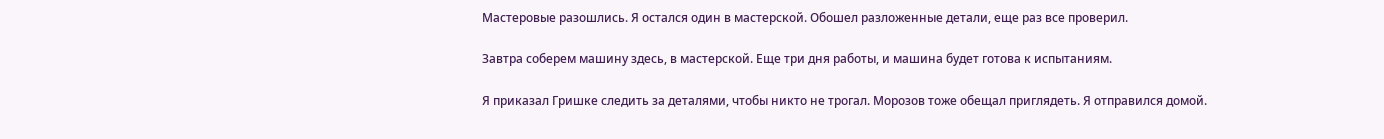Мастеровые разошлись. Я остался один в мастерской. Обошел разложенные детали, еще раз все проверил.

Завтра соберем машину здесь, в мастерской. Еще три дня работы, и машина будет готова к испытаниям.

Я приказал Гришке следить за деталями, чтобы никто не трогал. Морозов тоже обещал приглядеть. Я отправился домой.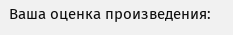Ваша оценка произведения: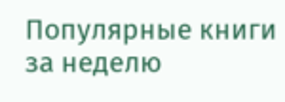Популярные книги за неделю